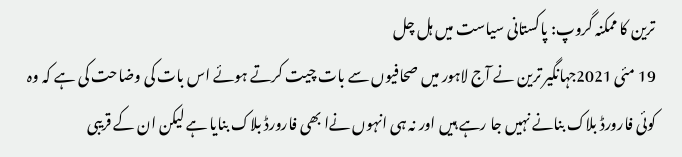ترین کا ممکنہ گروپ: پاکستانی سیاست میں ہل چل
19 مئی 2021جہانگیر ترین نے آج لاہور میں صحافیوں سے بات چیت کرتے ہوئے اس بات کی وضاحت کی ہے کہ وہ کوئی فارورڈ بلاک بنانے نہیں جا رہے ہیں اور نہ ہی انہوں نےا بھی فارورڈ بلاک بنایا ہے لیکن ان کے قریبی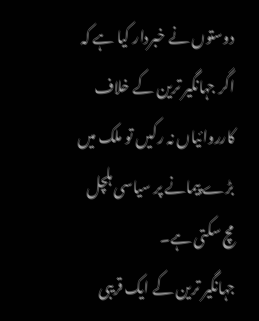دوستوں نے خبردار کیا ہے کہ اگر جہانگیر ترین کے خلاف کارروائیاں نہ رکیں تو ملک میں بڑے پیمانے پر سیاسی ہلچل مچ سکتی ہے۔
جہانگیر ترین کے ایک قریبی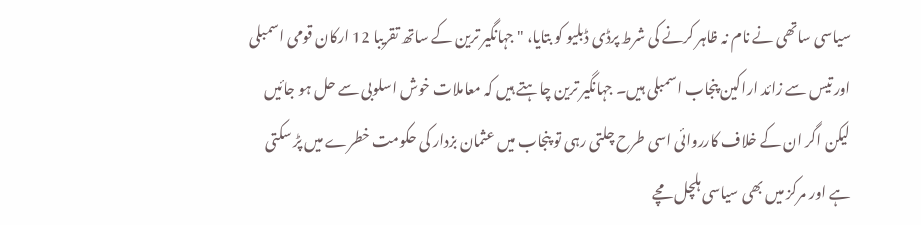سیاسی ساتھی نے نام نہ ظاہر کرنے کی شرط پرڈی ڈبلیو کو بتایا، "جہانگیر ترین کے ساتھ تقریبا 12 ارکان قومی اسمبلی اور تیس سے زائد اراکین پنجاب اسمبلی ہیں۔ جہانگیر ترین چاہتے ہیں کہ معاملات خوش اسلوبی سے حل ہو جائیں لیکن اگر ان کے خلاف کارروائی اسی طرح چلتی رہی تو پنجاب میں عثمان بزدار کی حکومت خطرے میں پڑ سکتی ہے اور مرکز میں بھی سیاسی ہلچل مچے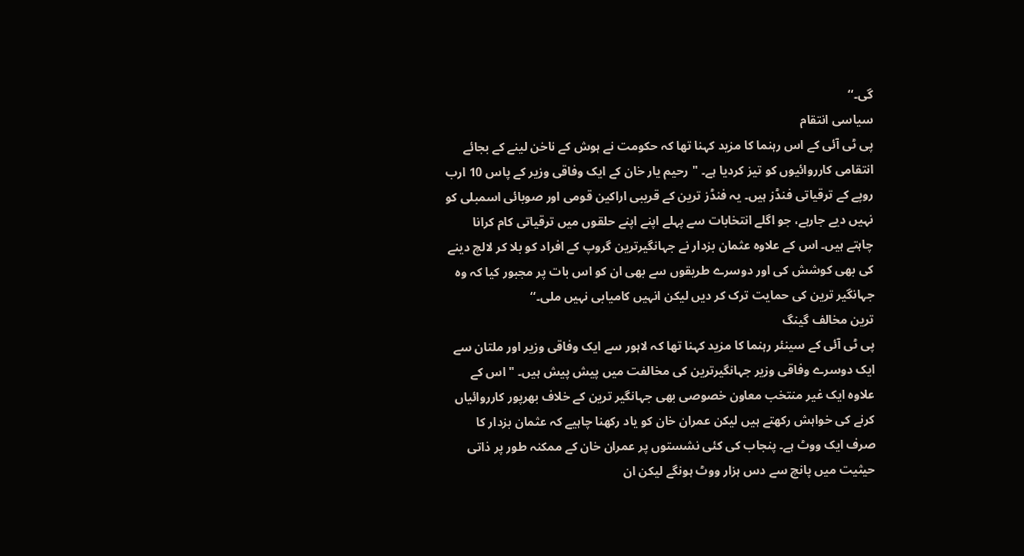گی۔‘‘
سیاسی انتقام
پی ٹی آئی کے اس رہنما کا مزید کہنا تھا کہ حکومت نے ہوش کے ناخن لینے کے بجائے انتقامی کارروائیوں کو تیز کردیا ہے۔ "رحیم یار خان کے ایک وفاقی وزیر کے پاس 10 ارب روپے کے ترقیاتی فنڈز ہیں۔ یہ فنڈز ترین کے قریبی اراکین قومی اور صوبائی اسمبلی کو نہیں دیے جارہے، جو اگلے انتخابات سے پہلے اپنے اپنے حلقوں میں ترقیاتی کام کرانا چاہتے ہیں۔ اس کے علاوہ عثمان بزدار نے جہانگیرترین گروپ کے افراد کو بلا کر لالچ دینے کی بھی کوشش کی اور دوسرے طریقوں سے بھی ان کو اس بات پر مجبور کیا کہ وہ جہانگیر ترین کی حمایت ترک کر دیں لیکن انہیں کامیابی نہیں ملی۔‘‘
ترین مخالف گینگ
پی ٹی آئی کے سینئر رہنما کا مزید کہنا تھا کہ لاہور سے ایک وفاقی وزیر اور ملتان سے ایک دوسرے وفاقی وزیر جہانگیرترین کی مخالفت میں پیش پیش ہیں۔ "اس کے علاوہ ایک غیر منتخب معاون خصوصی بھی جہانگیر ترین کے خلاف بھرپور کارروائیاں کرنے کی خواہش رکھتے ہیں لیکن عمران خان کو یاد رکھنا چاہیے کہ عثمان بزدار کا صرف ایک ووٹ ہے۔ پنجاب کی کئی نشستوں پر عمران خان کے ممکنہ طور پر ذاتی حیثیت میں پانچ سے دس ہزار ووٹ ہونگے لیکن ان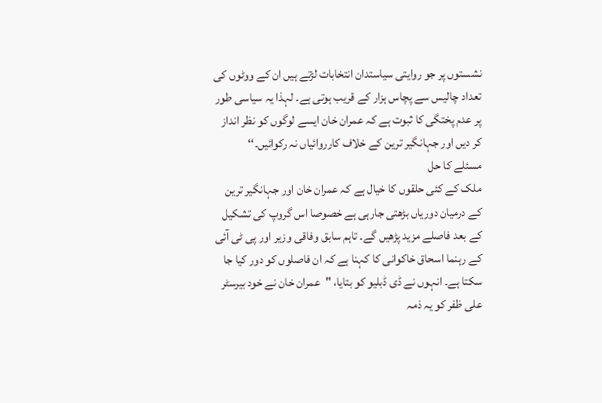نشستوں پر جو روایتی سیاستدان انتخابات لڑتے ہیں ان کے ووٹوں کی تعداد چالیس سے پچاس ہزار کے قریب ہوتی ہے۔ لہذا یہ سیاسی طور پر عدم پختگی کا ثبوت ہے کہ عمران خان ایسے لوگوں کو نظر انداز کر دیں اور جہانگیر ترین کے خلاف کارروائیاں نہ رکوائیں۔‘‘
مسئلے کا حل
ملک کے کئی حلقوں کا خیال ہے کہ عمران خان اور جہانگیر ترین کے درمیان دوریاں بڑھتی جارہی ہے خصوصا اس گروپ کی تشکیل کے بعد فاصلے مزید پڑھیں گے۔ تاہم سابق وفاقی وزیر اور پی ٹی آئی کے رہنما اسحاق خاکوانی کا کہنا ہے کہ ان فاصلوں کو دور کیا جا سکتا ہے۔ انہوں نے ڈی ڈبلیو کو بتایا، "عمران خان نے خود بیرسٹر علی ظفر کو یہ ذمہ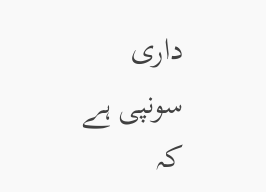داری سونپی ہے کہ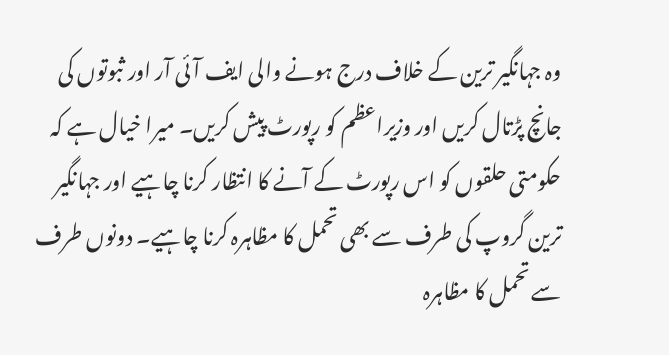وہ جہانگیر ترین کے خلاف درج ہونے والی ایف آئی آر اور ثبوتوں کی جانچ پڑتال کریں اور وزیراعظم کو رپورٹ پیش کریں۔ میرا خیال ہے کہ حکومتی حلقوں کو اس رپورٹ کے آنے کا انتظار کرنا چاہیے اور جہانگیر ترین گروپ کی طرف سے بھی تحمل کا مظاہرہ کرنا چاہیے۔ دونوں طرف سے تحمل کا مظاہرہ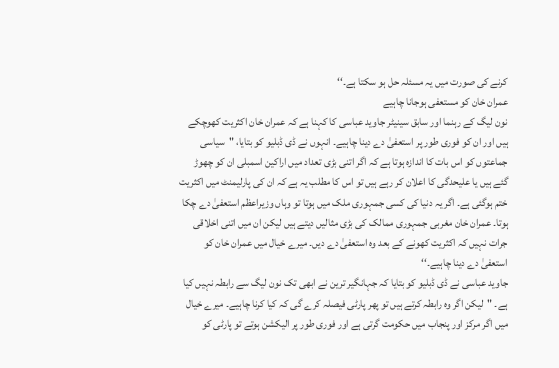کرنے کی صورت میں یہ مسئلہ حل ہو سکتا ہے۔‘‘
عمران خان کو مستعفی ہوجانا چاہیے
نون لیگ کے رہنما اور سابق سینیٹر جاوید عباسی کا کہنا ہے کہ عمران خان اکثریت کھوچکے ہیں اور ان کو فوری طور پر استعفیٰ دے دینا چاہیے۔ انہوں نے ڈی ڈبلیو کو بتایا، "سیاسی جماعتوں کو اس بات کا اندازہ ہوتا ہے کہ اگر اتنی بڑی تعداد میں اراکین اسمبلی ان کو چھوڑ گئے ہیں یا علیحدگی کا اعلان کر رہے ہیں تو اس کا مطلب یہ ہے کہ ان کی پارلیمنٹ میں اکثریت ختم ہوگئی ہے۔ اگر یہ دنیا کی کسی جمہوری ملک میں ہوتا تو وہاں وزیراعظم استعفیٰ دے چکا ہوتا۔ عمران خان مغربی جمہوری ممالک کی بڑی مثالیں دیتے ہیں لیکن ان میں اتنی اخلاقی جرات نہیں کہ اکثریت کھونے کے بعد وہ استعفیٰ دے دیں۔ میرے خیال میں عمران خان کو استعفیٰ دے دینا چاہیے۔‘‘
جاوید عباسی نے ڈی ڈبلیو کو بتایا کہ جہانگیر ترین نے ابھی تک نون لیگ سے رابطہ نہیں کیا ہے۔ "لیکن اگر وہ رابطہ کرتے ہیں تو پھر پارٹی فیصلہ کرے گی کہ کیا کرنا چاہیے۔ میرے خیال میں اگر مرکز اور پنجاب میں حکومت گرتی ہے اور فوری طور پر الیکشن ہوتے تو پارٹی کو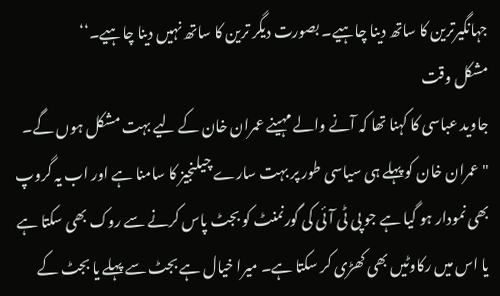جہانگیرترین کا ساتھ دینا چاہیے۔ بصورت دیگر ترین کا ساتھ نہیں دینا چاہیے۔‘‘
مشکل وقت
جاوید عباسی کا کہنا تھا کہ آنے والے مہینے عمران خان کے لیے بہت مشکل ہوں گے۔ "عمران خان کو پہلے ہی سیاسی طور پر بہت سارے چیلنجیز کا سامنا ہے اور اب یہ گروپ بھی نمودار ہو گیا ہے جو پی ٹی آئی کی گورنمنٹ کو بجٹ پاس کرنے سے روک بھی سکتا ہے یا اس میں رکاوٹیں بھی کھڑی کر سکتا ہے۔ میرا خیال ہے بجٹ سے پہلے یا بجٹ کے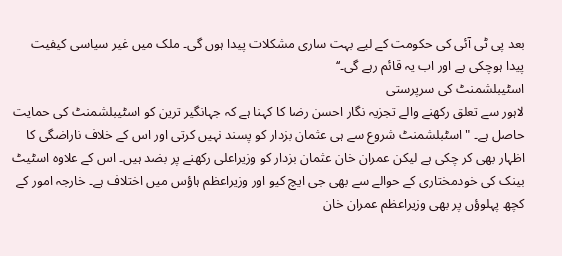بعد پی ٹی آئی کی حکومت کے لیے بہت ساری مشکلات پیدا ہوں گی۔ ملک میں غیر سیاسی کیفیت پیدا ہوچکی ہے اور اب یہ قائم رہے گی۔‘‘
اسٹیبلشمنٹ کی سرپرستی
لاہور سے تعلق رکھنے والے تجزیہ نگار احسن رضا کا کہنا ہے کہ جہانگیر ترین کو اسٹیبلشمنٹ کی حمایت حاصل ہے۔ "اسٹبلشمنٹ شروع سے ہی عثمان بزدار کو پسند نہیں کرتی اور اس کے خلاف ناراضگی کا اظہار بھی کر چکی ہے لیکن عمران خان عثمان بزدار کو وزیراعلی رکھنے پر بضد ہیں۔ اس کے علاوہ اسٹیٹ بینک کی خودمختاری کے حوالے سے بھی جی ایچ کیو اور وزیراعظم ہاؤس میں اختلاف ہے۔ خارجہ امور کے کچھ پہلوؤں پر بھی وزیراعظم عمران خان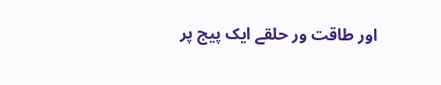اور طاقت ور حلقے ایک پیج پر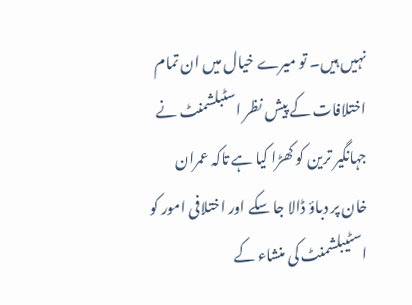نہیں ہیں۔ تو میرے خیال میں ان تمام اختلافات کے پیش نظر اسٹبلشمنٹ نے جہانگیر ترین کو کھڑا کیا ہے تاکہ عمران خان پر دباؤ ڈالا جا سکے اور اختلافی امور کو اسٹیبلشمنٹ کی منشاء کے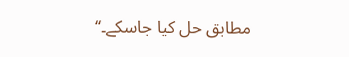مطابق حل کیا جاسکے۔‘‘